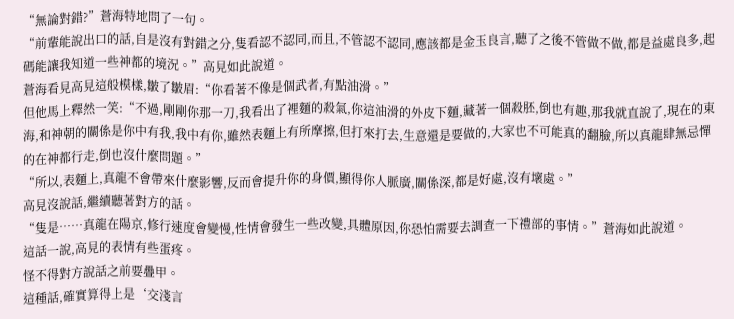“無論對錯?”蒼海特地問了一句。
“前輩能說出口的話,自是沒有對錯之分,隻看認不認同,而且,不管認不認同,應該都是金玉良言,聽了之後不管做不做,都是益處良多,起碼能讓我知道一些神都的境況。”高見如此說道。
蒼海看見高見這般模樣,皺了皺眉:“你看著不像是個武者,有點油滑。”
但他馬上釋然一笑:“不過,剛剛你那一刀,我看出了裡麵的殺氣,你這油滑的外皮下麵,藏著一個殺胚,倒也有趣,那我就直說了,現在的東海,和神朝的關係是你中有我,我中有你,雖然表麵上有所摩擦,但打來打去,生意還是要做的,大家也不可能真的翻臉,所以真龍肆無忌憚的在神都行走,倒也沒什麼問題。”
“所以,表麵上,真龍不會帶來什麼影響,反而會提升你的身價,顯得你人脈廣,關係深,都是好處,沒有壞處。”
高見沒說話,繼續聽著對方的話。
“隻是……真龍在陽京,修行速度會變慢,性情會發生一些改變,具體原因,你恐怕需要去調查一下禮部的事情。”蒼海如此說道。
這話一說,高見的表情有些蛋疼。
怪不得對方說話之前要疊甲。
這種話,確實算得上是‘交淺言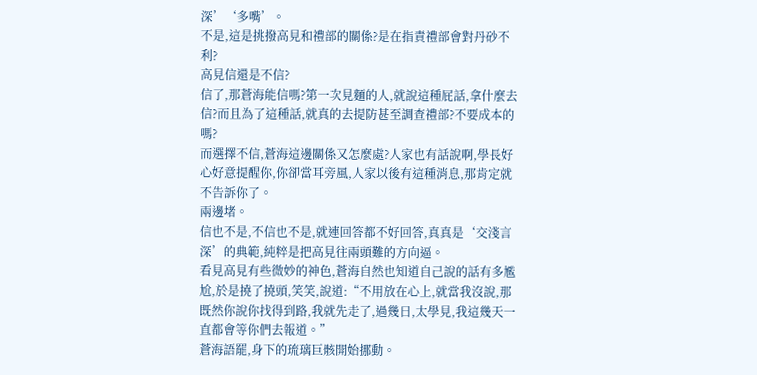深’‘多嘴’。
不是,這是挑撥高見和禮部的關係?是在指責禮部會對丹砂不利?
高見信還是不信?
信了,那蒼海能信嗎?第一次見麵的人,就說這種屁話,拿什麼去信?而且為了這種話,就真的去提防甚至調查禮部?不要成本的嗎?
而選擇不信,蒼海這邊關係又怎麼處?人家也有話說啊,學長好心好意提醒你,你卻當耳旁風,人家以後有這種消息,那肯定就不告訴你了。
兩邊堵。
信也不是,不信也不是,就連回答都不好回答,真真是‘交淺言深’的典範,純粹是把高見往兩頭難的方向逼。
看見高見有些微妙的神色,蒼海自然也知道自己說的話有多尷尬,於是撓了撓頭,笑笑,說道:“不用放在心上,就當我沒說,那既然你說你找得到路,我就先走了,過幾日,太學見,我這幾天一直都會等你們去報道。”
蒼海語罷,身下的琉璃巨骸開始挪動。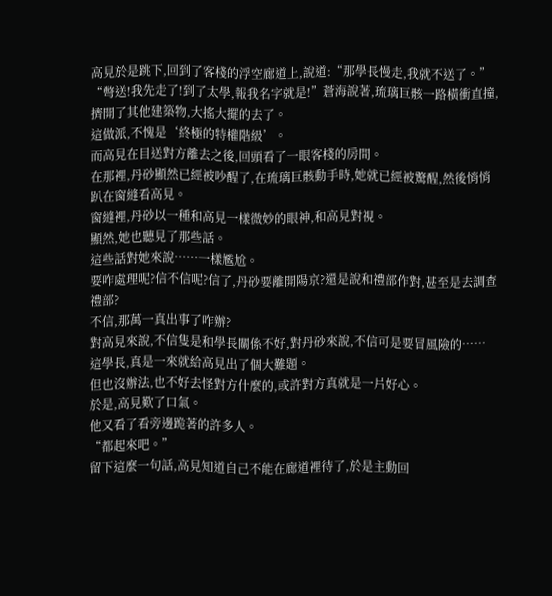高見於是跳下,回到了客棧的浮空廊道上,說道:“那學長慢走,我就不送了。”
“彆送!我先走了!到了太學,報我名字就是!”蒼海說著,琉璃巨骸一路橫衝直撞,擠開了其他建築物,大搖大擺的去了。
這做派,不愧是‘終極的特權階級’。
而高見在目送對方離去之後,回頭看了一眼客棧的房間。
在那裡,丹砂顯然已經被吵醒了,在琉璃巨骸動手時,她就已經被驚醒,然後悄悄趴在窗縫看高見。
窗縫裡,丹砂以一種和高見一樣微妙的眼神,和高見對視。
顯然,她也聽見了那些話。
這些話對她來說……一樣尷尬。
要咋處理呢?信不信呢?信了,丹砂要離開陽京?還是說和禮部作對,甚至是去調查禮部?
不信,那萬一真出事了咋辦?
對高見來說,不信隻是和學長關係不好,對丹砂來說,不信可是要冒風險的……
這學長,真是一來就給高見出了個大難題。
但也沒辦法,也不好去怪對方什麼的,或許對方真就是一片好心。
於是,高見歎了口氣。
他又看了看旁邊跪著的許多人。
“都起來吧。”
留下這麼一句話,高見知道自己不能在廊道裡待了,於是主動回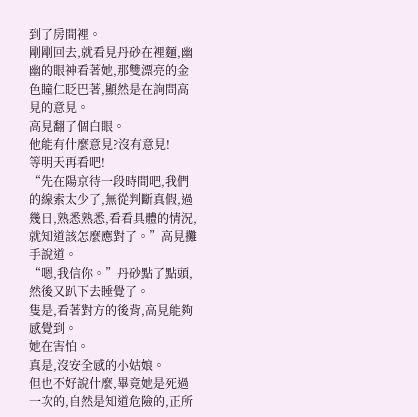到了房間裡。
剛剛回去,就看見丹砂在裡麵,幽幽的眼神看著她,那雙漂亮的金色瞳仁眨巴著,顯然是在詢問高見的意見。
高見翻了個白眼。
他能有什麼意見?沒有意見!
等明天再看吧!
“先在陽京待一段時間吧,我們的線索太少了,無從判斷真假,過幾日,熟悉熟悉,看看具體的情況,就知道該怎麼應對了。”高見攤手說道。
“嗯,我信你。”丹砂點了點頭,然後又趴下去睡覺了。
隻是,看著對方的後背,高見能夠感覺到。
她在害怕。
真是,沒安全感的小姑娘。
但也不好說什麼,畢竟她是死過一次的,自然是知道危險的,正所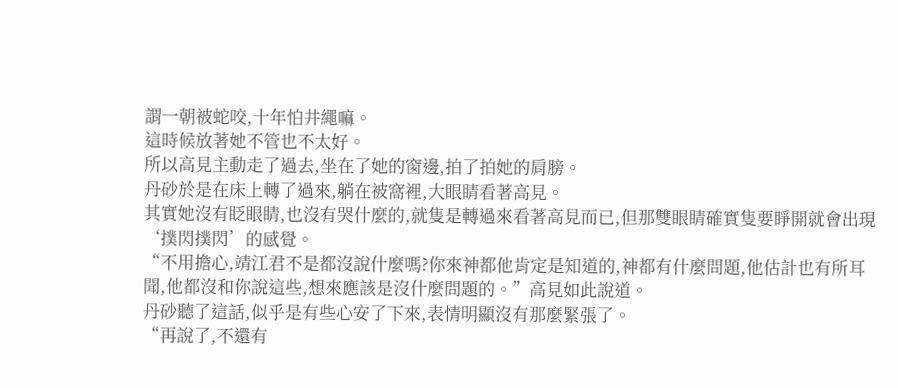謂一朝被蛇咬,十年怕井繩嘛。
這時候放著她不管也不太好。
所以高見主動走了過去,坐在了她的窗邊,拍了拍她的肩膀。
丹砂於是在床上轉了過來,躺在被窩裡,大眼睛看著高見。
其實她沒有眨眼睛,也沒有哭什麼的,就隻是轉過來看著高見而已,但那雙眼睛確實隻要睜開就會出現‘撲閃撲閃’的感覺。
“不用擔心,靖江君不是都沒說什麼嗎?你來神都他肯定是知道的,神都有什麼問題,他估計也有所耳聞,他都沒和你說這些,想來應該是沒什麼問題的。”高見如此說道。
丹砂聽了這話,似乎是有些心安了下來,表情明顯沒有那麼緊張了。
“再說了,不還有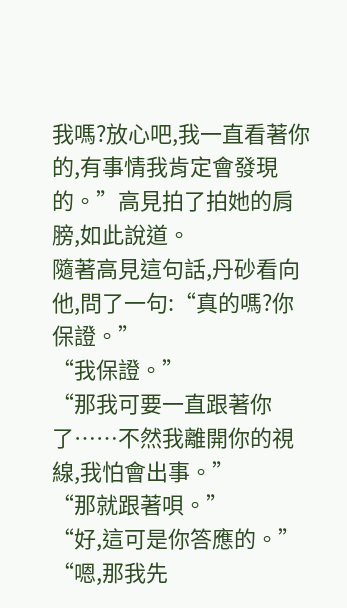我嗎?放心吧,我一直看著你的,有事情我肯定會發現的。”高見拍了拍她的肩膀,如此說道。
隨著高見這句話,丹砂看向他,問了一句:“真的嗎?你保證。”
“我保證。”
“那我可要一直跟著你了……不然我離開你的視線,我怕會出事。”
“那就跟著唄。”
“好,這可是你答應的。”
“嗯,那我先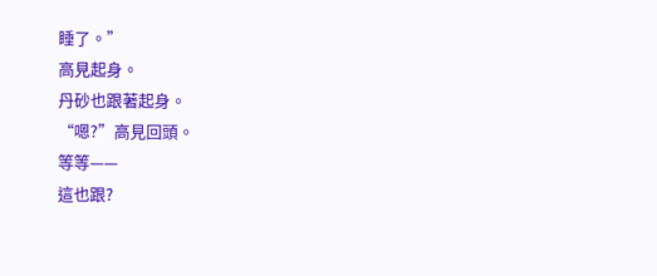睡了。”
高見起身。
丹砂也跟著起身。
“嗯?”高見回頭。
等等——
這也跟?